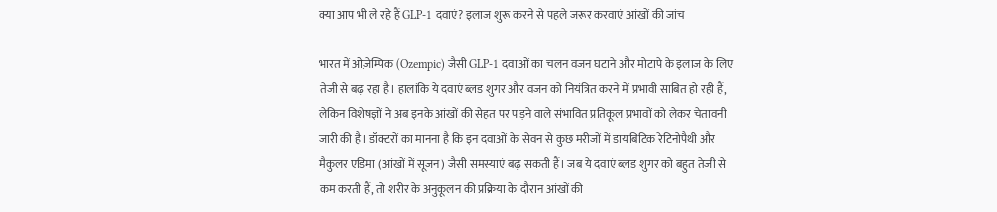क्या आप भी ले रहे हैं GLP-1 दवाएं? इलाज शुरू करने से पहले जरूर करवाएं आंखों की जांच

भारत में ओज़ेम्पिक (Ozempic) जैसी GLP-1 दवाओं का चलन वजन घटाने और मोटापे के इलाज के लिए तेजी से बढ़ रहा है। हालांकि ये दवाएं ब्लड शुगर और वजन को नियंत्रित करने में प्रभावी साबित हो रही हैं, लेकिन विशेषज्ञों ने अब इनके आंखों की सेहत पर पड़ने वाले संभावित प्रतिकूल प्रभावों को लेकर चेतावनी जारी की है। डॉक्टरों का मानना है कि इन दवाओं के सेवन से कुछ मरीजों में डायबिटिक रेटिनोपैथी और मैकुलर एडिमा (आंखों में सूजन) जैसी समस्याएं बढ़ सकती हैं। जब ये दवाएं ब्लड शुगर को बहुत तेजी से कम करती हैं, तो शरीर के अनुकूलन की प्रक्रिया के दौरान आंखों की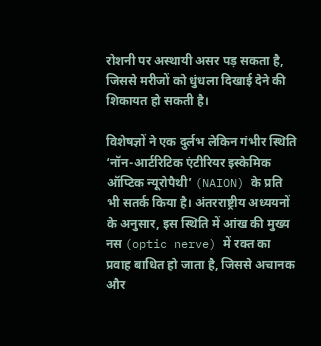रोशनी पर अस्थायी असर पड़ सकता है, जिससे मरीजों को धुंधला दिखाई देने की शिकायत हो सकती है।

विशेषज्ञों ने एक दुर्लभ लेकिन गंभीर स्थिति ‘नॉन-आर्टरिटिक एंटीरियर इस्केमिक ऑप्टिक न्यूरोपैथी’ (NAION) के प्रति भी सतर्क किया है। अंतरराष्ट्रीय अध्ययनों के अनुसार, इस स्थिति में आंख की मुख्य नस (optic nerve) में रक्त का प्रवाह बाधित हो जाता है, जिससे अचानक और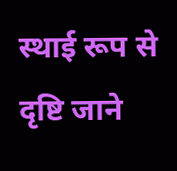स्थाई रूप से दृष्टि जाने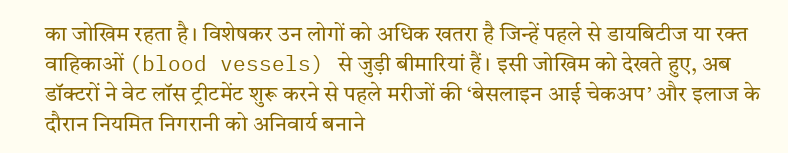का जोखिम रहता है। विशेषकर उन लोगों को अधिक खतरा है जिन्हें पहले से डायबिटीज या रक्त वाहिकाओं (blood vessels) से जुड़ी बीमारियां हैं। इसी जोखिम को देखते हुए, अब डॉक्टरों ने वेट लॉस ट्रीटमेंट शुरू करने से पहले मरीजों की ‘बेसलाइन आई चेकअप’ और इलाज के दौरान नियमित निगरानी को अनिवार्य बनाने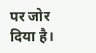पर जोर दिया है।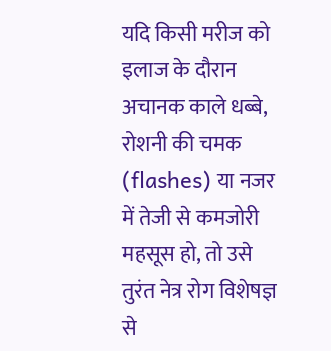यदि किसी मरीज को इलाज के दौरान अचानक काले धब्बे, रोशनी की चमक (flashes) या नजर में तेजी से कमजोरी महसूस हो, तो उसे तुरंत नेत्र रोग विशेषज्ञ से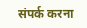संपर्क करना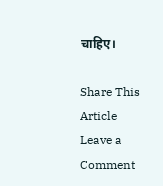चाहिए।

Share This Article
Leave a Comment